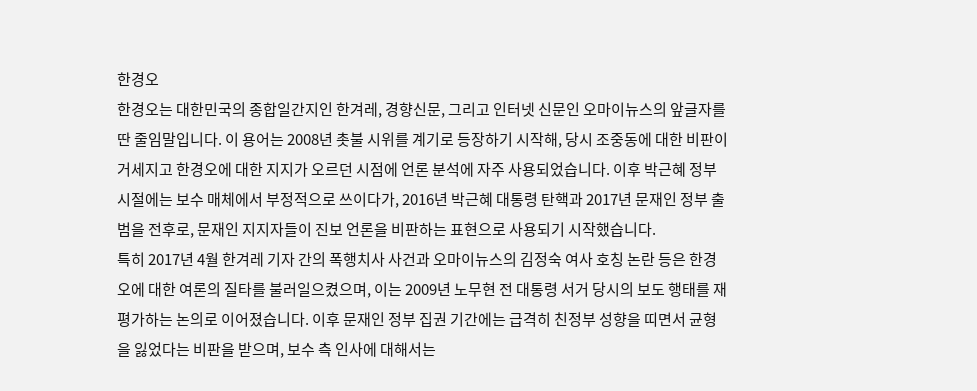한경오
한경오는 대한민국의 종합일간지인 한겨레, 경향신문, 그리고 인터넷 신문인 오마이뉴스의 앞글자를 딴 줄임말입니다. 이 용어는 2008년 촛불 시위를 계기로 등장하기 시작해, 당시 조중동에 대한 비판이 거세지고 한경오에 대한 지지가 오르던 시점에 언론 분석에 자주 사용되었습니다. 이후 박근혜 정부 시절에는 보수 매체에서 부정적으로 쓰이다가, 2016년 박근혜 대통령 탄핵과 2017년 문재인 정부 출범을 전후로, 문재인 지지자들이 진보 언론을 비판하는 표현으로 사용되기 시작했습니다.
특히 2017년 4월 한겨레 기자 간의 폭행치사 사건과 오마이뉴스의 김정숙 여사 호칭 논란 등은 한경오에 대한 여론의 질타를 불러일으켰으며, 이는 2009년 노무현 전 대통령 서거 당시의 보도 행태를 재평가하는 논의로 이어졌습니다. 이후 문재인 정부 집권 기간에는 급격히 친정부 성향을 띠면서 균형을 잃었다는 비판을 받으며, 보수 측 인사에 대해서는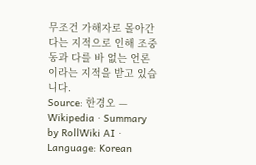무조건 가해자로 몰아간다는 지적으로 인해 조중동과 다를 바 없는 언론이라는 지적을 받고 있습니다.
Source: 한경오 — Wikipedia · Summary by RollWiki AI · Language: Korean